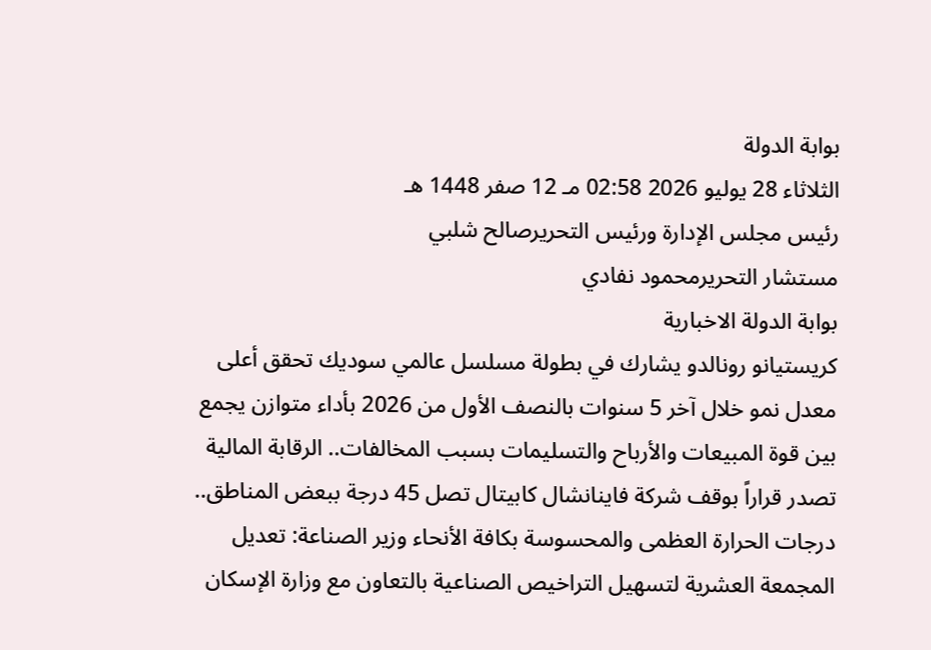بوابة الدولة
الثلاثاء 28 يوليو 2026 02:58 مـ 12 صفر 1448 هـ
رئيس مجلس الإدارة ورئيس التحريرصالح شلبي
مستشار التحريرمحمود نفادي
بوابة الدولة الاخبارية
كريستيانو رونالدو يشارك في بطولة مسلسل عالمي سوديك تحقق أعلى معدل نمو خلال آخر 5 سنوات بالنصف الأول من 2026 بأداء متوازن يجمع بين قوة المبيعات والأرباح والتسليمات بسبب المخالفات.. الرقابة المالية تصدر قراراً بوقف شركة فاينانشال كابيتال تصل 45 درجة ببعض المناطق.. درجات الحرارة العظمى والمحسوسة بكافة الأنحاء وزير الصناعة: تعديل المجمعة العشرية لتسهيل التراخيص الصناعية بالتعاون مع وزارة الإسكان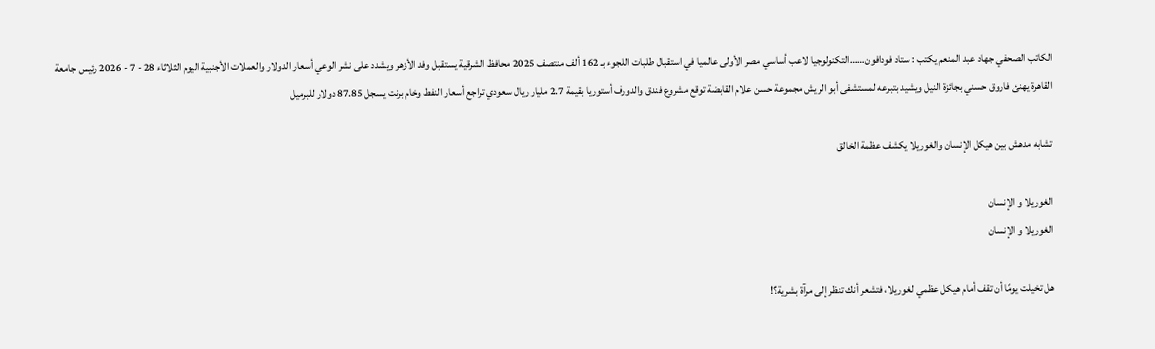الكاتب الصحفي جهاد عبد المنعم يكتب : ستاد فودافون……التكنولوجيا لاعب أساسي مصر الأولى عالميا في استقبال طلبات اللجوء بـ 162 ألف منتصف 2025 محافظ الشرقية يستقبل وفد الأزهر ويشدد على نشر الوعي أسعار الدولار والعملات الأجنبية اليوم الثلاثاء 28 - 7 - 2026 رئيس جامعة القاهرة يهنئ فاروق حسني بجائزة النيل ويشيد بتبرعه لمستشفى أبو الريش مجموعة حسن علام القابضة توقع مشروع فندق والدورف أستوريا بقيمة 2.7 مليار ريال سعودي تراجع أسعار النفط وخام برنت يسجل 87.85 دولار للبرميل

تشابه مدهش بين هيكل الإنسان والغوريلا يكشف عظمة الخالق

الغوريلا و الإنسان
الغوريلا و الإنسان

هل تخيلت يومًا أن تقف أمام هيكل عظمي لغوريلا، فتشعر أنك تنظر إلى مرآة بشرية؟!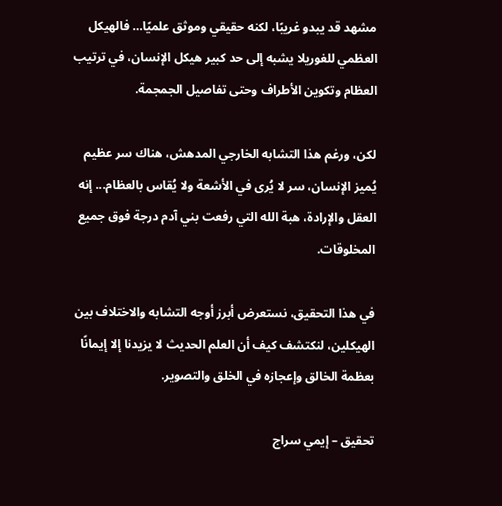مشهد قد يبدو غريبًا، لكنه حقيقي وموثق علميًا… فالهيكل العظمي للغوريلا يشبه إلى حد كبير هيكل الإنسان، في ترتيب العظام وتكوين الأطراف وحتى تفاصيل الجمجمة.

لكن، ورغم هذا التشابه الخارجي المدهش، هناك سر عظيم يُميز الإنسان، سر لا يُرى في الأشعة ولا يُقاس بالعظام... إنه العقل والإرادة، هبة الله التي رفعت بني آدم درجة فوق جميع المخلوقات.

في هذا التحقيق، نستعرض أبرز أوجه التشابه والاختلاف بين الهيكلين، لنكتشف كيف أن العلم الحديث لا يزيدنا إلا إيمانًا بعظمة الخالق وإعجازه في الخلق والتصوير.

تحقيق – إيمي سراج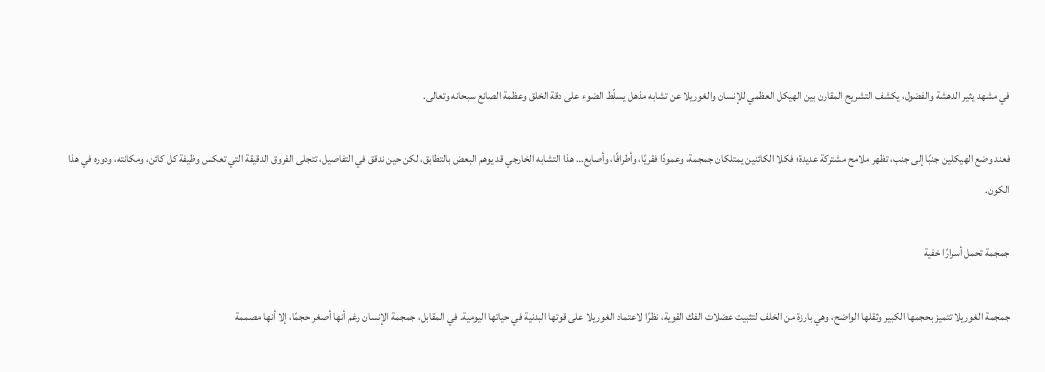في مشهد يثير الدهشة والفضول، يكشف التشريح المقارن بين الهيكل العظمي للإنسان والغوريلا عن تشابه مذهل يسلّط الضوء على دقة الخلق وعظمة الصانع سبحانه وتعالى.

فعند وضع الهيكلين جنبًا إلى جنب، تظهر ملامح مشتركة عديدة؛ فكلا الكائنين يمتلكان جمجمة، وعمودًا فقريًا، وأطرافًا، وأصابع… هذا التشابه الخارجي قد يوهم البعض بالتطابق، لكن حين ندقق في التفاصيل، تتجلى الفروق الدقيقة التي تعكس وظيفة كل كائن، ومكانته، ودوره في هذا الكون.

جمجمة تحمل أسرارًا خفية

جمجمة الغوريلا تتميز بحجمها الكبير وثقلها الواضح، وهي بارزة من الخلف لتثبيت عضلات الفك القوية، نظرًا لاعتماد الغوريلا على قوتها البدنية في حياتها اليومية. في المقابل، جمجمة الإنسان رغم أنها أصغر حجمًا، إلا أنها مصممة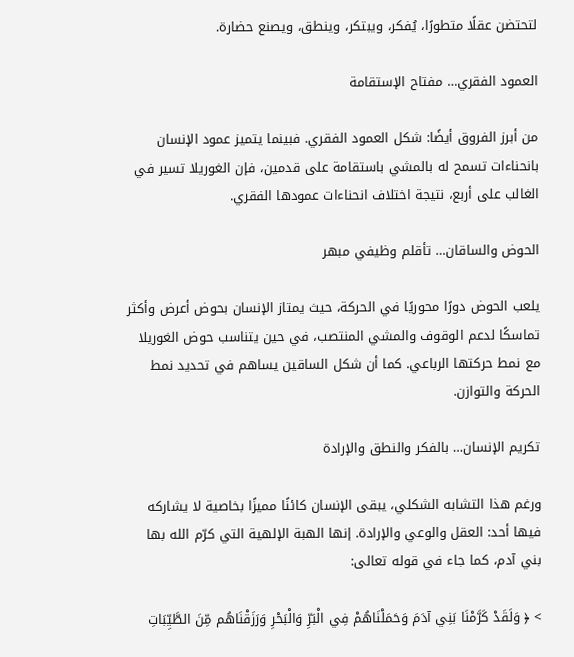لتحتضن عقلًا متطورًا، يُفكر، ويبتكر، وينطق، ويصنع حضارة.

العمود الفقري… مفتاح الإستقامة

من أبرز الفروق أيضًا: شكل العمود الفقري. فبينما يتميز عمود الإنسان بانحناءات تسمح له بالمشي باستقامة على قدمين، فإن الغوريلا تسير في الغالب على أربع، نتيجة اختلاف انحناءات عمودها الفقري.

الحوض والساقان… تأقلم وظيفي مبهر

يلعب الحوض دورًا محوريًا في الحركة، حيث يمتاز الإنسان بحوض أعرض وأكثر تماسكًا لدعم الوقوف والمشي المنتصب، في حين يتناسب حوض الغوريلا مع نمط حركتها الرباعي. كما أن شكل الساقين يساهم في تحديد نمط الحركة والتوازن.

تكريم الإنسان… بالفكر والنطق والإرادة

ورغم هذا التشابه الشكلي، يبقى الإنسان كائنًا مميزًا بخاصية لا يشاركه فيها أحد: العقل والوعي والإرادة. إنها الهبة الإلهية التي كرّم الله بها بني آدم، كما جاء في قوله تعالى:

> ﴿ وَلَقَدْ كَرَّمْنَا بَنِي آدَمَ وَحَمَلْنَاهُمْ فِي الْبَرِّ وَالْبَحْرِ وَرَزَقْنَاهُم مِّنَ الطَّيِّبَاتِ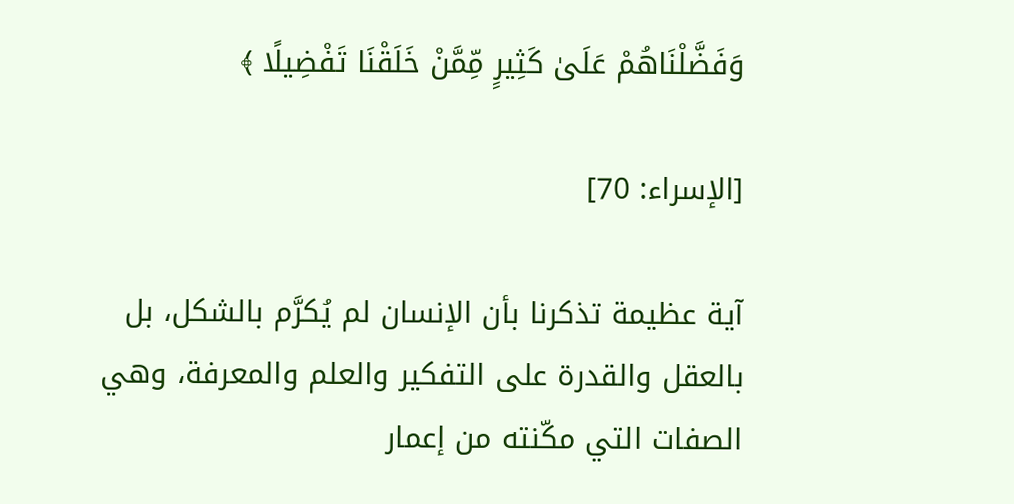وَفَضَّلْنَاهُمْ عَلَىٰ كَثِيرٍ مِّمَّنْ خَلَقْنَا تَفْضِيلًا ﴾

[الإسراء: 70]

آية عظيمة تذكرنا بأن الإنسان لم يُكرَّم بالشكل، بل بالعقل والقدرة على التفكير والعلم والمعرفة، وهي الصفات التي مكّنته من إعمار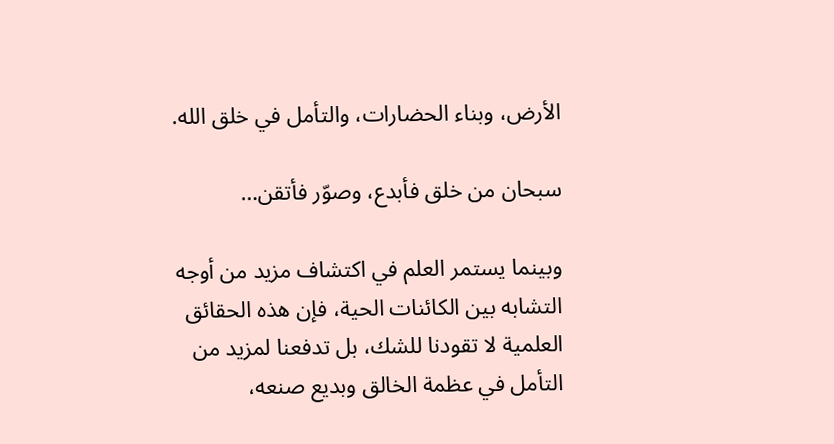الأرض، وبناء الحضارات، والتأمل في خلق الله.

سبحان من خلق فأبدع، وصوّر فأتقن…

وبينما يستمر العلم في اكتشاف مزيد من أوجه التشابه بين الكائنات الحية، فإن هذه الحقائق العلمية لا تقودنا للشك، بل تدفعنا لمزيد من التأمل في عظمة الخالق وبديع صنعه،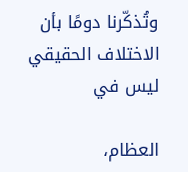وتُذكّرنا دومًا بأن الاختلاف الحقيقي ليس في

العظام،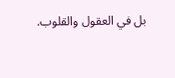بل في العقول والقلوب.